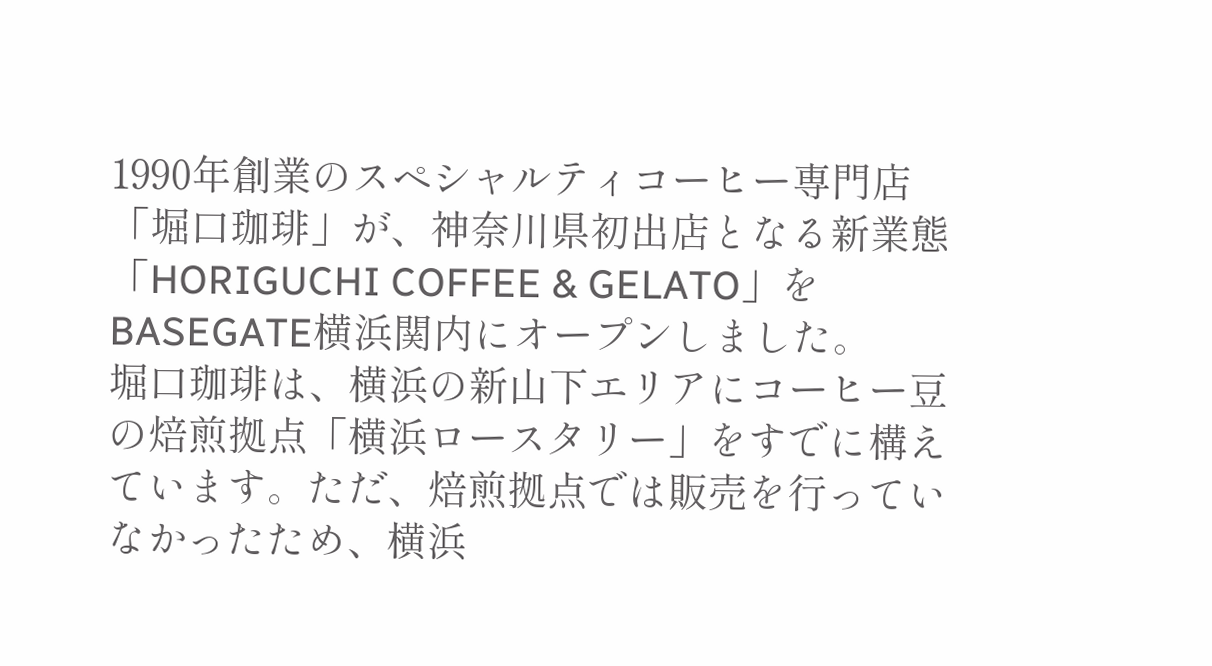1990年創業のスペシャルティコーヒー専門店「堀口珈琲」が、神奈川県初出店となる新業態「HORIGUCHI COFFEE & GELATO」をBASEGATE横浜関内にオープンしました。
堀口珈琲は、横浜の新山下エリアにコーヒー豆の焙煎拠点「横浜ロースタリー」をすでに構えています。ただ、焙煎拠点では販売を行っていなかったため、横浜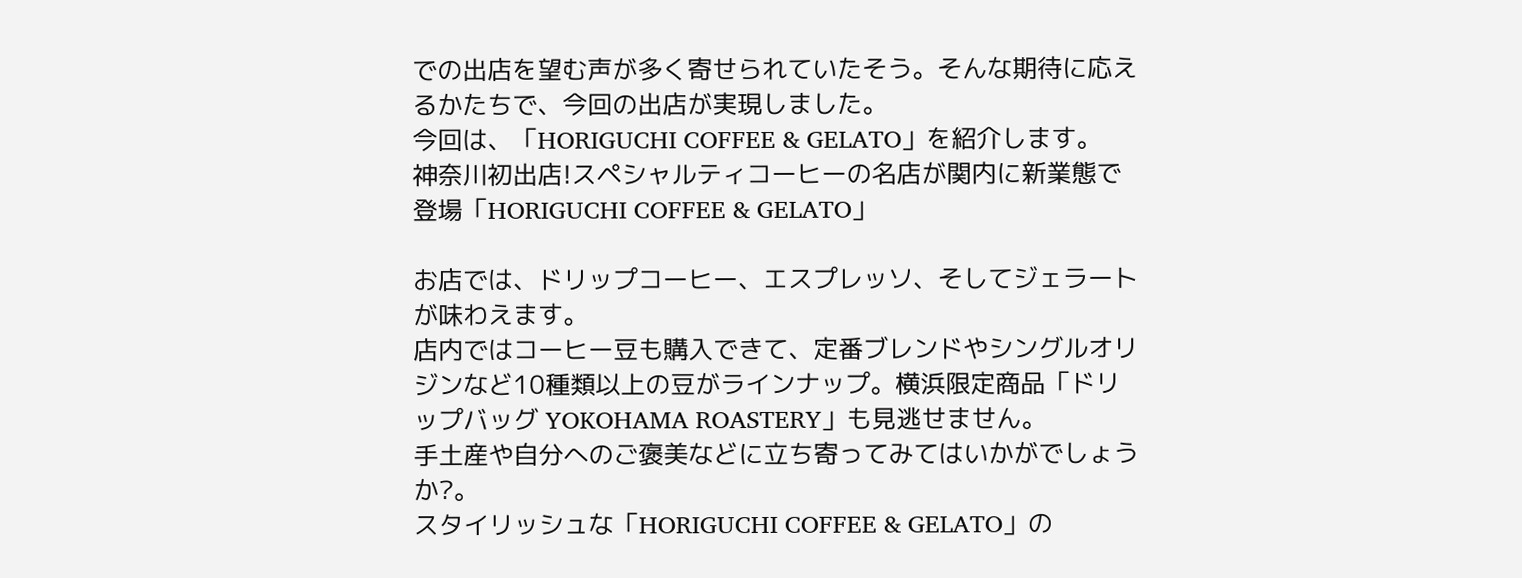での出店を望む声が多く寄せられていたそう。そんな期待に応えるかたちで、今回の出店が実現しました。
今回は、「HORIGUCHI COFFEE & GELATO」を紹介します。
神奈川初出店!スペシャルティコーヒーの名店が関内に新業態で登場「HORIGUCHI COFFEE & GELATO」

お店では、ドリップコーヒー、エスプレッソ、そしてジェラートが味わえます。
店内ではコーヒー豆も購入できて、定番ブレンドやシングルオリジンなど10種類以上の豆がラインナップ。横浜限定商品「ドリップバッグ YOKOHAMA ROASTERY」も見逃せません。
手土産や自分へのご褒美などに立ち寄ってみてはいかがでしょうか?。
スタイリッシュな「HORIGUCHI COFFEE & GELATO」の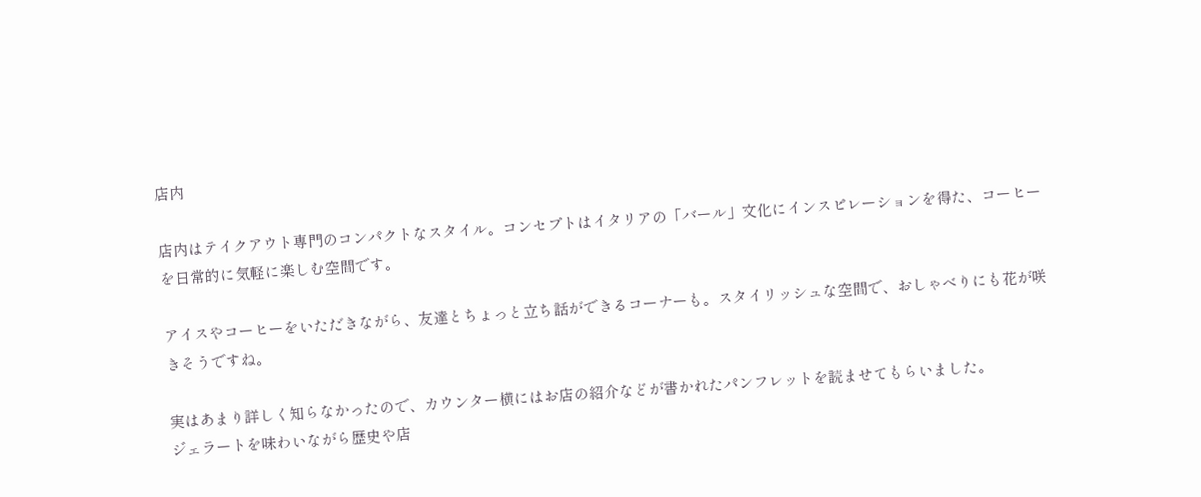店内

店内はテイクアウト専門のコンパクトなスタイル。コンセプトはイタリアの「バール」文化にインスピレーションを得た、コーヒーを日常的に気軽に楽しむ空間です。

アイスやコーヒーをいただきながら、友達とちょっと立ち話ができるコーナーも。スタイリッシュな空間で、おしゃべりにも花が咲きそうですね。

実はあまり詳しく知らなかったので、カウンター横にはお店の紹介などが書かれたパンフレットを読ませてもらいました。
ジェラートを味わいながら歴史や店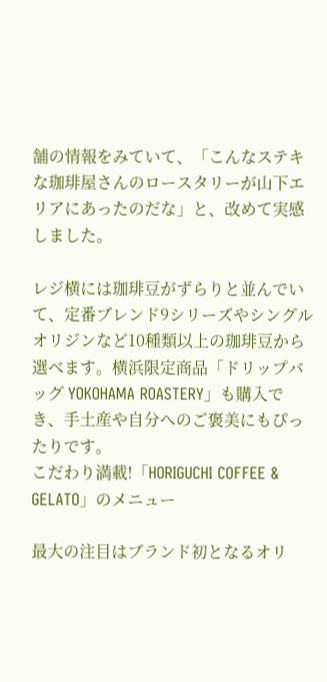舗の情報をみていて、「こんなステキな珈琲屋さんのロースタリーが山下エリアにあったのだな」と、改めて実感しました。

レジ横には珈琲豆がずらりと並んでいて、定番ブレンド9シリーズやシングルオリジンなど10種類以上の珈琲豆から選べます。横浜限定商品「ドリップバッグ YOKOHAMA ROASTERY」も購入でき、手土産や自分へのご褒美にもぴったりです。
こだわり満載!「HORIGUCHI COFFEE & GELATO」のメニュー

最大の注目はブランド初となるオリ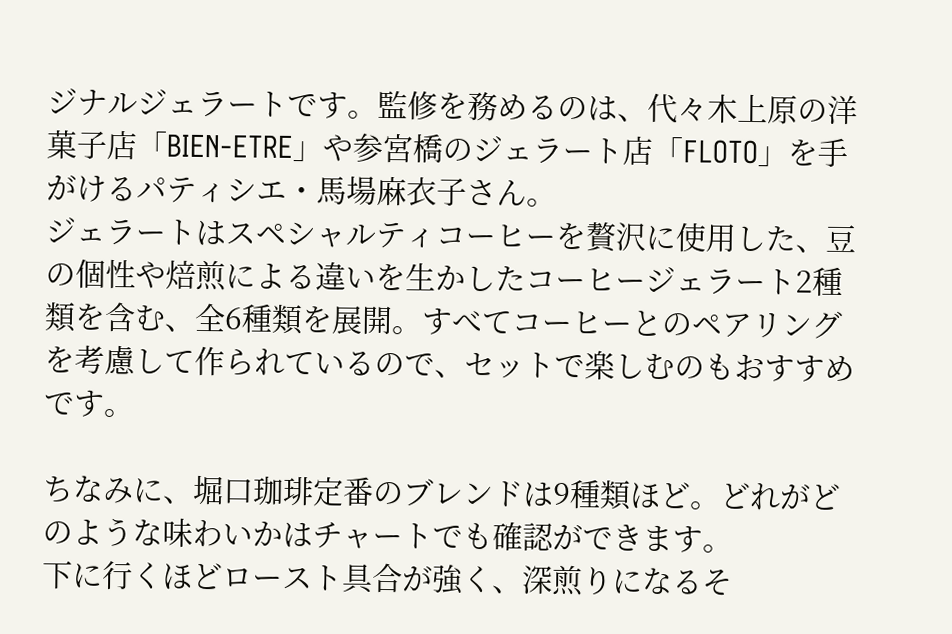ジナルジェラートです。監修を務めるのは、代々木上原の洋菓子店「BIEN-ETRE」や参宮橋のジェラート店「FLOTO」を手がけるパティシエ・馬場麻衣子さん。
ジェラートはスペシャルティコーヒーを贅沢に使用した、豆の個性や焙煎による違いを生かしたコーヒージェラート2種類を含む、全6種類を展開。すべてコーヒーとのペアリングを考慮して作られているので、セットで楽しむのもおすすめです。

ちなみに、堀口珈琲定番のブレンドは9種類ほど。どれがどのような味わいかはチャートでも確認ができます。
下に行くほどロースト具合が強く、深煎りになるそ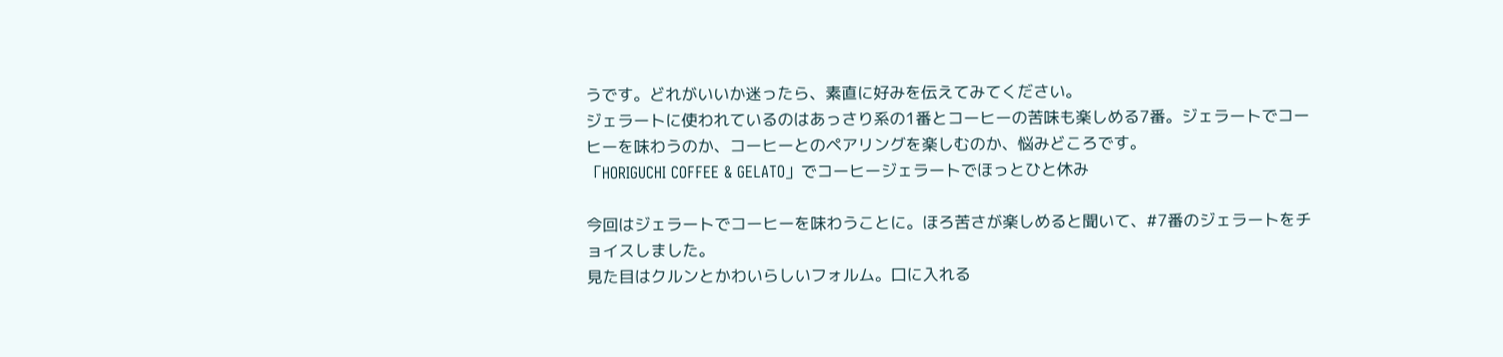うです。どれがいいか迷ったら、素直に好みを伝えてみてください。
ジェラートに使われているのはあっさり系の1番とコーヒーの苦味も楽しめる7番。ジェラートでコーヒーを味わうのか、コーヒーとのペアリングを楽しむのか、悩みどころです。
「HORIGUCHI COFFEE & GELATO」でコーヒージェラートでほっとひと休み

今回はジェラートでコーヒーを味わうことに。ほろ苦さが楽しめると聞いて、#7番のジェラートをチョイスしました。
見た目はクルンとかわいらしいフォルム。口に入れる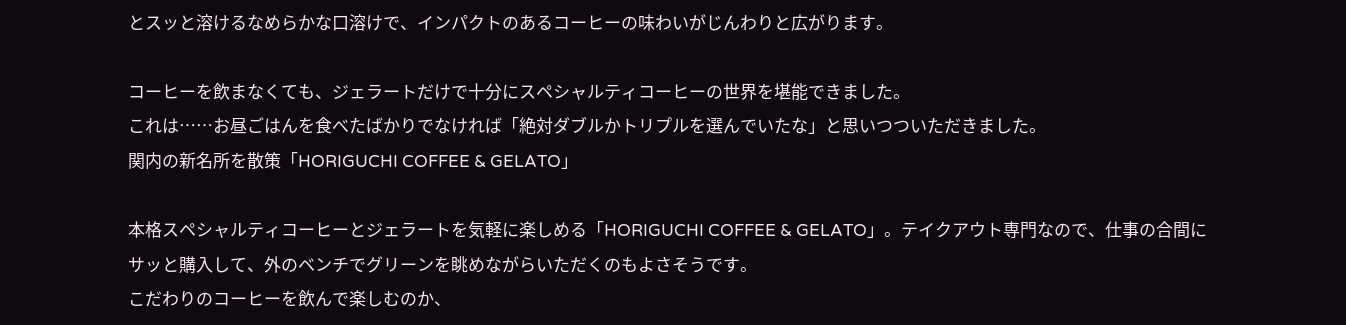とスッと溶けるなめらかな口溶けで、インパクトのあるコーヒーの味わいがじんわりと広がります。

コーヒーを飲まなくても、ジェラートだけで十分にスペシャルティコーヒーの世界を堪能できました。
これは……お昼ごはんを食べたばかりでなければ「絶対ダブルかトリプルを選んでいたな」と思いつついただきました。
関内の新名所を散策「HORIGUCHI COFFEE & GELATO」

本格スペシャルティコーヒーとジェラートを気軽に楽しめる「HORIGUCHI COFFEE & GELATO」。テイクアウト専門なので、仕事の合間にサッと購入して、外のベンチでグリーンを眺めながらいただくのもよさそうです。
こだわりのコーヒーを飲んで楽しむのか、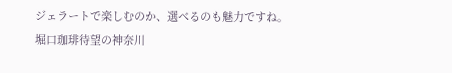ジェラートで楽しむのか、選べるのも魅力ですね。
堀口珈琲待望の神奈川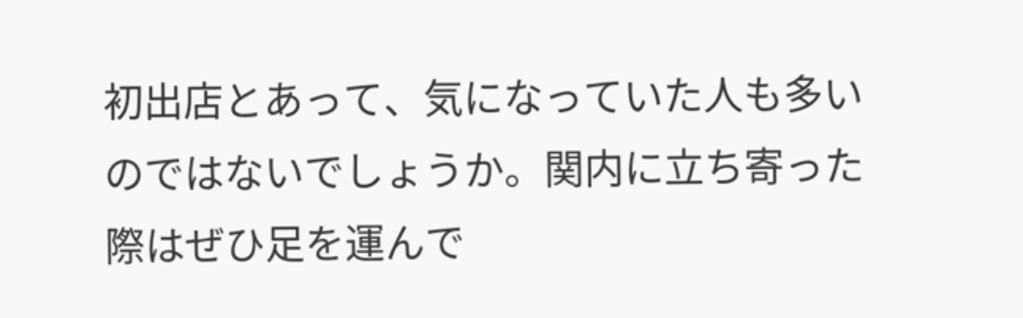初出店とあって、気になっていた人も多いのではないでしょうか。関内に立ち寄った際はぜひ足を運んで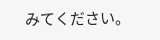みてください。